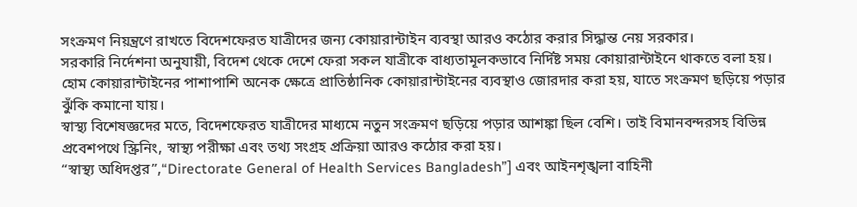সংক্রমণ নিয়ন্ত্রণে রাখতে বিদেশফেরত যাত্রীদের জন্য কোয়ারান্টাইন ব্যবস্থা আরও কঠোর করার সিদ্ধান্ত নেয় সরকার।
সরকারি নির্দেশনা অনুযায়ী, বিদেশ থেকে দেশে ফেরা সকল যাত্রীকে বাধ্যতামূলকভাবে নির্দিষ্ট সময় কোয়ারান্টাইনে থাকতে বলা হয়। হোম কোয়ারান্টাইনের পাশাপাশি অনেক ক্ষেত্রে প্রাতিষ্ঠানিক কোয়ারান্টাইনের ব্যবস্থাও জোরদার করা হয়, যাতে সংক্রমণ ছড়িয়ে পড়ার ঝুঁকি কমানো যায়।
স্বাস্থ্য বিশেষজ্ঞদের মতে, বিদেশফেরত যাত্রীদের মাধ্যমে নতুন সংক্রমণ ছড়িয়ে পড়ার আশঙ্কা ছিল বেশি। তাই বিমানবন্দরসহ বিভিন্ন প্রবেশপথে স্ক্রিনিং, স্বাস্থ্য পরীক্ষা এবং তথ্য সংগ্রহ প্রক্রিয়া আরও কঠোর করা হয়।
“স্বাস্থ্য অধিদপ্তর”,“Directorate General of Health Services Bangladesh”] এবং আইনশৃঙ্খলা বাহিনী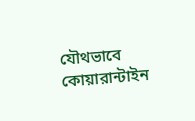যৌথভাবে কোয়ারান্টাইন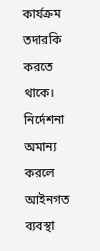কার্যক্রম তদারকি করতে থাকে। নির্দেশনা অমান্য করলে আইনগত ব্যবস্থা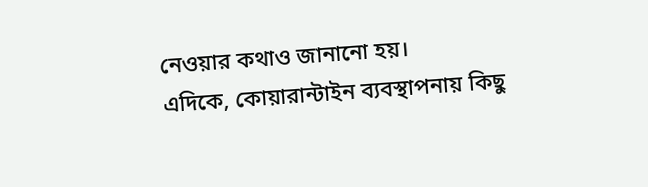নেওয়ার কথাও জানানো হয়।
এদিকে, কোয়ারান্টাইন ব্যবস্থাপনায় কিছু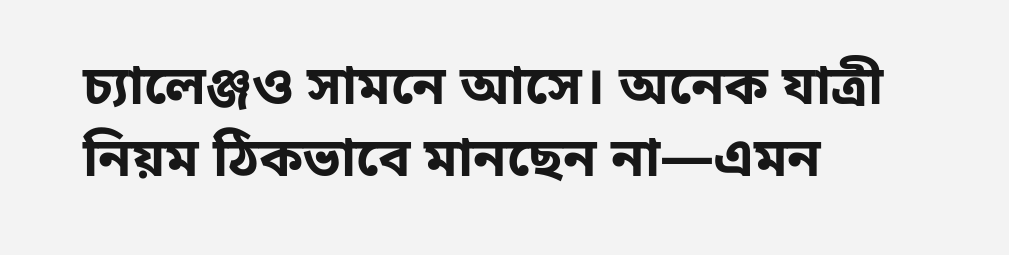চ্যালেঞ্জও সামনে আসে। অনেক যাত্রী নিয়ম ঠিকভাবে মানছেন না—এমন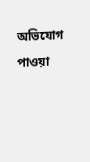অভিযোগ পাওয়া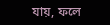যায়, ফলে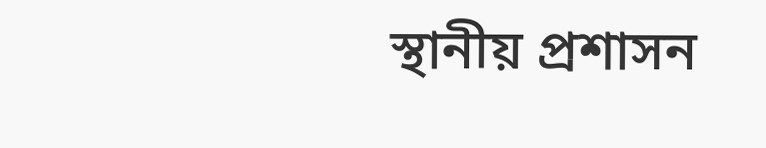স্থানীয় প্রশাসন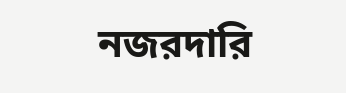নজরদারি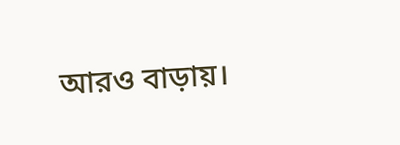আরও বাড়ায়।